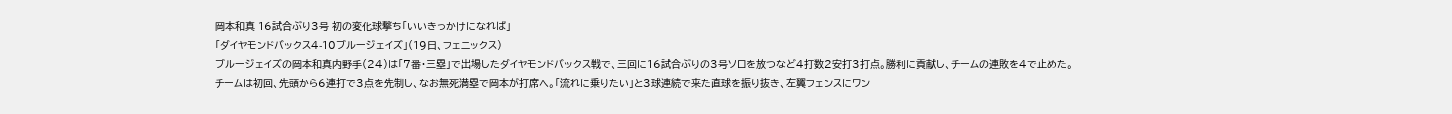岡本和真 16試合ぶり3号 初の変化球撃ち「いいきっかけになれば」
「ダイヤモンドバックス4-10ブルージェイズ」(19日、フェニックス)
ブルージェイズの岡本和真内野手(24)は「7番・三塁」で出場したダイヤモンドバックス戦で、三回に16試合ぶりの3号ソロを放つなど4打数2安打3打点。勝利に貢献し、チームの連敗を4で止めた。
チームは初回、先頭から6連打で3点を先制し、なお無死満塁で岡本が打席へ。「流れに乗りたい」と3球連続で来た直球を振り抜き、左翼フェンスにワン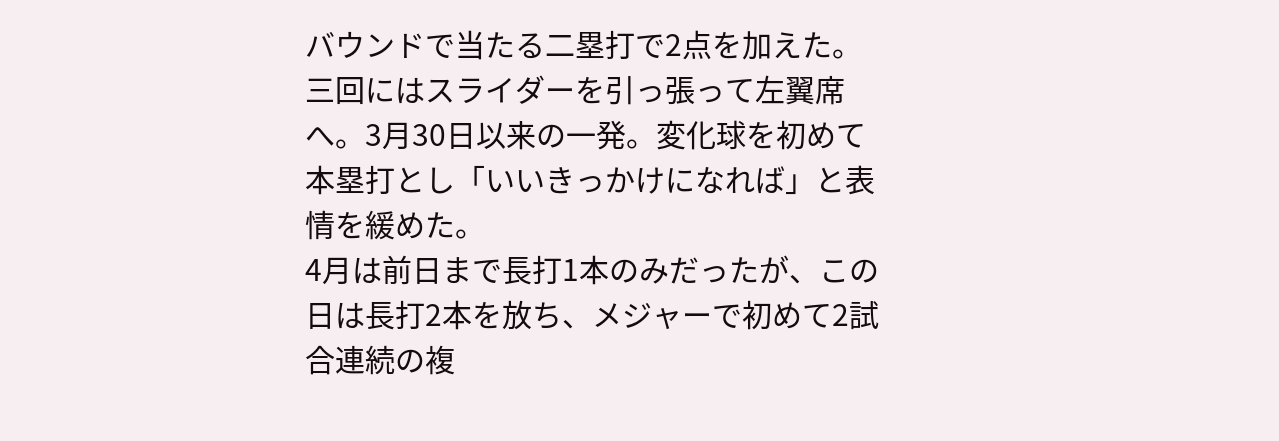バウンドで当たる二塁打で2点を加えた。三回にはスライダーを引っ張って左翼席へ。3月30日以来の一発。変化球を初めて本塁打とし「いいきっかけになれば」と表情を緩めた。
4月は前日まで長打1本のみだったが、この日は長打2本を放ち、メジャーで初めて2試合連続の複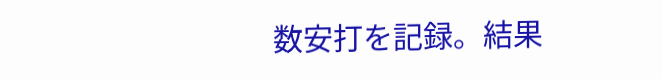数安打を記録。結果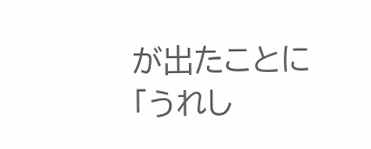が出たことに「うれし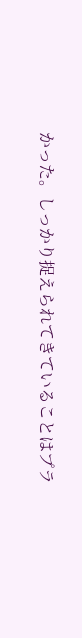かった。しっかり捉えられてきていることはプラ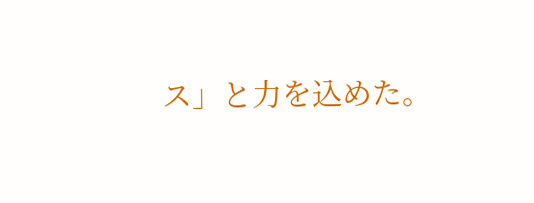ス」と力を込めた。